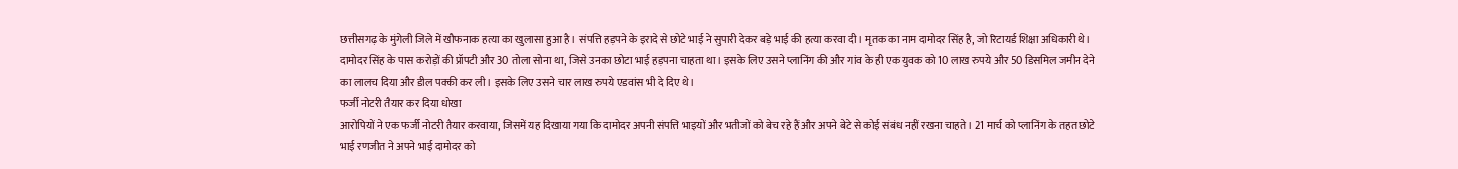छत्तीसगढ़ के मुंगेली जिले में खौफनाक हत्या का खुलासा हुआ है। संपत्ति हड़पने के इरादे से छोटे भाई ने सुपारी देकर बड़े भाई की हत्या करवा दी। मृतक का नाम दामोदर सिंह है, जो रिटायर्ड शिक्षा अधिकारी थे। दामोदर सिंह के पास करोड़ों की प्रॉपटी और 30 तोला सोना था, जिसे उनका छोटा भाई हड़पना चाहता था। इसके लिए उसने प्लानिंग की और गांव के ही एक युवक को 10 लाख रुपये और 50 डिसमिल जमीन देने का लालच दिया और डील पक्की कर ली। इसके लिए उसने चार लाख रुपये एडवांस भी दे दिए थे।
फर्जी नोटरी तैयार कर दिया धोखा
आरोपियों ने एक फर्जी नोटरी तैयार करवाया, जिसमें यह दिखाया गया कि दामोदर अपनी संपत्ति भाइयों और भतीजों को बेच रहे हैं और अपने बेटे से कोई संबंध नहीं रखना चाहते। 21 मार्च को प्लानिंग के तहत छोटे भाई रणजीत ने अपने भाई दामोदर को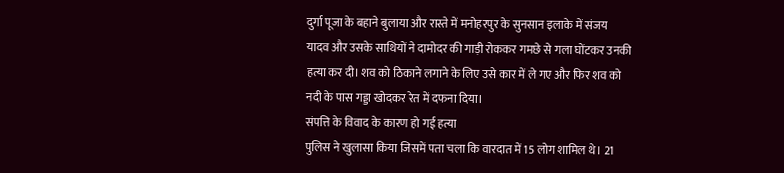दुर्गा पूजा के बहाने बुलाया और रास्ते में मनोहरपुर के सुनसान इलाके में संजय यादव और उसके साथियों ने दामोदर की गाड़ी रोककर गमछे से गला घोंटकर उनकी हत्या कर दी। शव को ठिकाने लगाने के लिए उसे कार में ले गए और फिर शव को नदी के पास गड्डा खोदकर रेत में दफना दिया।
संपत्ति के विवाद के कारण हो गई हत्या
पुलिस ने खुलासा किया जिसमें पता चला कि वारदात में 15 लोग शामिल थे। 21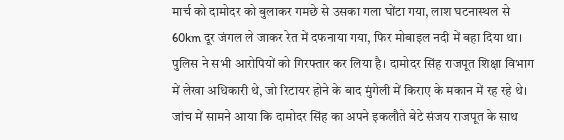मार्च को दामोदर को बुलाकर गमछे से उसका गला घोंटा गया, लाश घटनास्थल से 60km दूर जंगल ले जाकर रेत में दफनाया गया, फिर मोबाइल नदी में बहा दिया था। पुलिस ने सभी आरोपियों को गिरफ्तार कर लिया है। दामोदर सिंह राजपूत शिक्षा विभाग में लेखा अधिकारी थे, जो रिटायर होने के बाद मुंगेली में किराए के मकान में रह रहे थे। जांच में सामने आया कि दामोदर सिंह का अपने इकलौते बेटे संजय राजपूत के साथ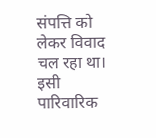संपत्ति को लेकर विवाद चल रहा था। इसी पारिवारिक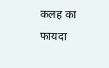कलह का फायदा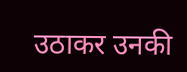उठाकर उनकी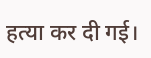हत्या कर दी गई।